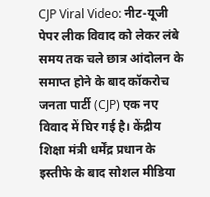CJP Viral Video: नीट-यूजी पेपर लीक विवाद को लेकर लंबे समय तक चले छात्र आंदोलन के समाप्त होने के बाद कॉकरोच जनता पार्टी (CJP) एक नए विवाद में घिर गई है। केंद्रीय शिक्षा मंत्री धर्मेंद्र प्रधान के इस्तीफे के बाद सोशल मीडिया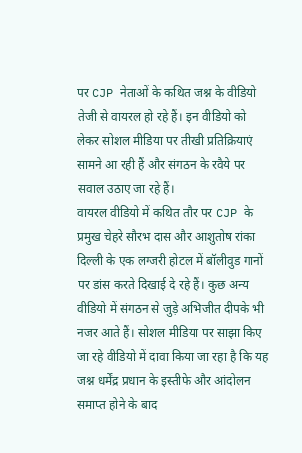पर CJP नेताओं के कथित जश्न के वीडियो तेजी से वायरल हो रहे हैं। इन वीडियो को लेकर सोशल मीडिया पर तीखी प्रतिक्रियाएं सामने आ रही हैं और संगठन के रवैये पर सवाल उठाए जा रहे हैं।
वायरल वीडियो में कथित तौर पर CJP के प्रमुख चेहरे सौरभ दास और आशुतोष रांका दिल्ली के एक लग्जरी होटल में बॉलीवुड गानों पर डांस करते दिखाई दे रहे हैं। कुछ अन्य वीडियो में संगठन से जुड़े अभिजीत दीपके भी नजर आते हैं। सोशल मीडिया पर साझा किए जा रहे वीडियो में दावा किया जा रहा है कि यह जश्न धर्मेंद्र प्रधान के इस्तीफे और आंदोलन समाप्त होने के बाद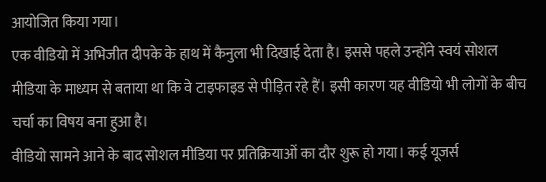आयोजित किया गया।
एक वीडियो में अभिजीत दीपके के हाथ में कैनुला भी दिखाई देता है। इससे पहले उन्होंने स्वयं सोशल मीडिया के माध्यम से बताया था कि वे टाइफाइड से पीड़ित रहे हैं। इसी कारण यह वीडियो भी लोगों के बीच चर्चा का विषय बना हुआ है।
वीडियो सामने आने के बाद सोशल मीडिया पर प्रतिक्रियाओं का दौर शुरू हो गया। कई यूजर्स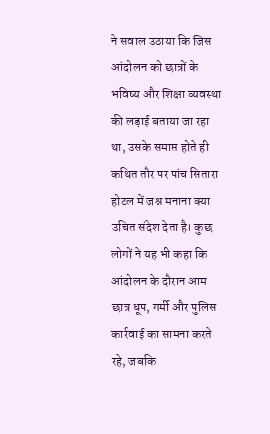ने सवाल उठाया कि जिस आंदोलन को छात्रों के भविष्य और शिक्षा व्यवस्था की लड़ाई बताया जा रहा था, उसके समाप्त होते ही कथित तौर पर पांच सितारा होटल में जश्न मनाना क्या उचित संदेश देता है। कुछ लोगों ने यह भी कहा कि आंदोलन के दौरान आम छात्र धूप, गर्मी और पुलिस कार्रवाई का सामना करते रहे, जबकि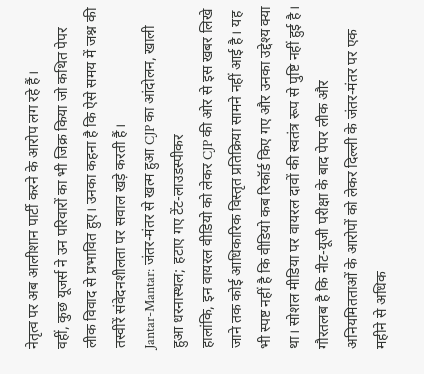नेतृत्व पर अब आलीशान पार्टी करने के आरोप लग रहे हैं।
वहीं, कुछ यूजर्स ने उन परिवारों का भी जिक्र किया जो कथित पेपर लीक विवाद से प्रभावित हुए। उनका कहना है कि ऐसे समय में जश्न की तस्वीरें संवेदनशीलता पर सवाल खड़े करती हैं।
Jantar-Mantar: जंतर-मंतर से खत्म हुआ CJP का आंदोलन, खाली हुआ धरनास्थल; हटाए गए टेंट-लाउडस्पीकर
हालांकि, इन वायरल वीडियो को लेकर CJP की ओर से इस खबर लिखे जाने तक कोई आधिकारिक विस्तृत प्रतिक्रिया सामने नहीं आई है। यह भी स्पष्ट नहीं है कि वीडियो कब रिकॉर्ड किए गए और उनका उद्देश्य क्या था। सोशल मीडिया पर वायरल दावों की स्वतंत्र रूप से पुष्टि नहीं हुई है।
गौरतलब है कि नीट-यूजी परीक्षा के बाद पेपर लीक और अनियमितताओं के आरोपों को लेकर दिल्ली के जंतर-मंतर पर एक महीने से अधिक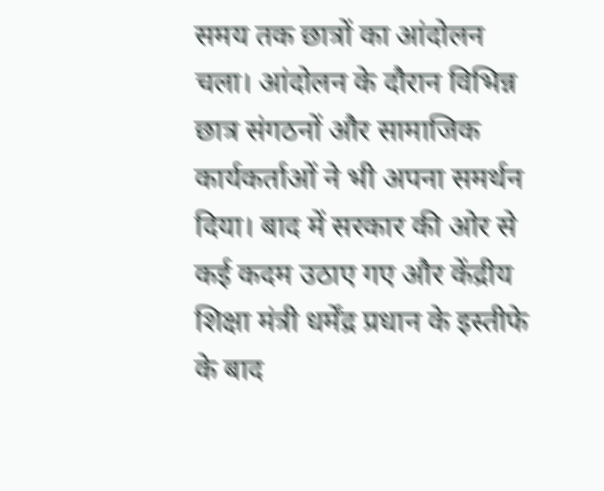समय तक छात्रों का आंदोलन चला। आंदोलन के दौरान विभिन्न छात्र संगठनों और सामाजिक कार्यकर्ताओं ने भी अपना समर्थन दिया। बाद में सरकार की ओर से कई कदम उठाए गए और केंद्रीय शिक्षा मंत्री धर्मेंद्र प्रधान के इस्तीफे के बाद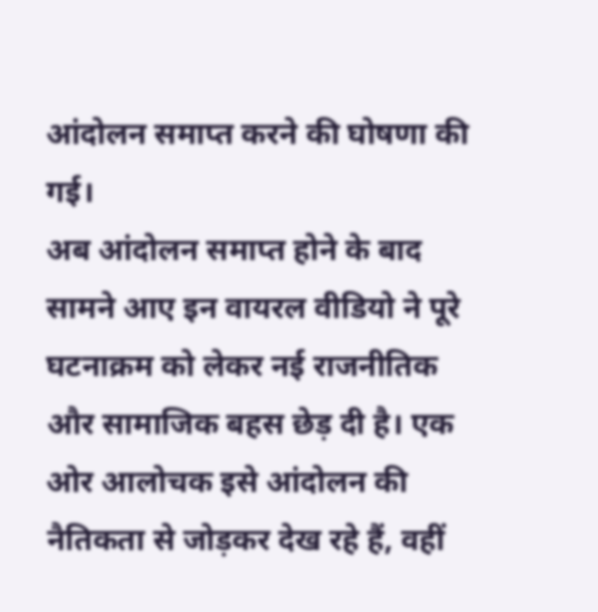आंदोलन समाप्त करने की घोषणा की गई।
अब आंदोलन समाप्त होने के बाद सामने आए इन वायरल वीडियो ने पूरे घटनाक्रम को लेकर नई राजनीतिक और सामाजिक बहस छेड़ दी है। एक ओर आलोचक इसे आंदोलन की नैतिकता से जोड़कर देख रहे हैं, वहीं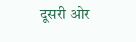दूसरी ओर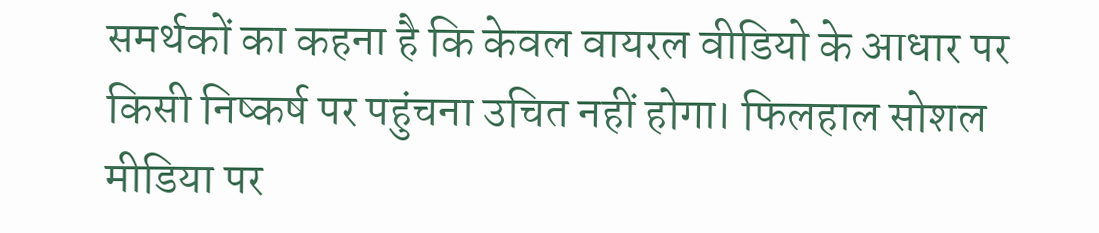समर्थकों का कहना है कि केवल वायरल वीडियो के आधार पर किसी निष्कर्ष पर पहुंचना उचित नहीं होगा। फिलहाल सोशल मीडिया पर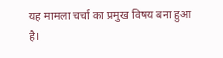यह मामला चर्चा का प्रमुख विषय बना हुआ है।